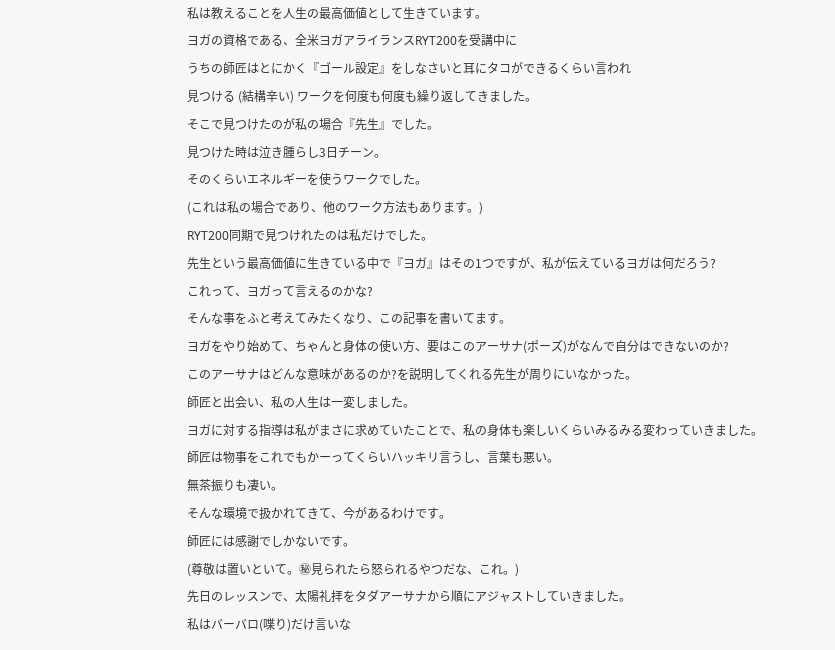私は教えることを人生の最高価値として生きています。
ヨガの資格である、全米ヨガアライランスRYT200を受講中に
うちの師匠はとにかく『ゴール設定』をしなさいと耳にタコができるくらい言われ
見つける (結構辛い) ワークを何度も何度も繰り返してきました。
そこで見つけたのが私の場合『先生』でした。
見つけた時は泣き腫らし3日チーン。
そのくらいエネルギーを使うワークでした。
(これは私の場合であり、他のワーク方法もあります。)
RYT200同期で見つけれたのは私だけでした。
先生という最高価値に生きている中で『ヨガ』はその1つですが、私が伝えているヨガは何だろう?
これって、ヨガって言えるのかな?
そんな事をふと考えてみたくなり、この記事を書いてます。
ヨガをやり始めて、ちゃんと身体の使い方、要はこのアーサナ(ポーズ)がなんで自分はできないのか?
このアーサナはどんな意味があるのか?を説明してくれる先生が周りにいなかった。
師匠と出会い、私の人生は一変しました。
ヨガに対する指導は私がまさに求めていたことで、私の身体も楽しいくらいみるみる変わっていきました。
師匠は物事をこれでもかーってくらいハッキリ言うし、言葉も悪い。
無茶振りも凄い。
そんな環境で扱かれてきて、今があるわけです。
師匠には感謝でしかないです。
(尊敬は置いといて。㊙見られたら怒られるやつだな、これ。)
先日のレッスンで、太陽礼拝をタダアーサナから順にアジャストしていきました。
私はバーバロ(喋り)だけ言いな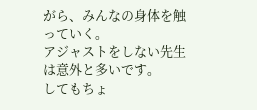がら、みんなの身体を触っていく。
アジャストをしない先生は意外と多いです。
してもちょ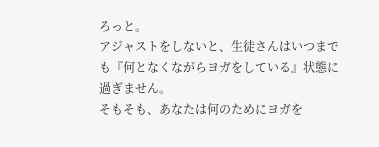ろっと。
アジャストをしないと、生徒さんはいつまでも『何となくながらヨガをしている』状態に過ぎません。
そもそも、あなたは何のためにヨガを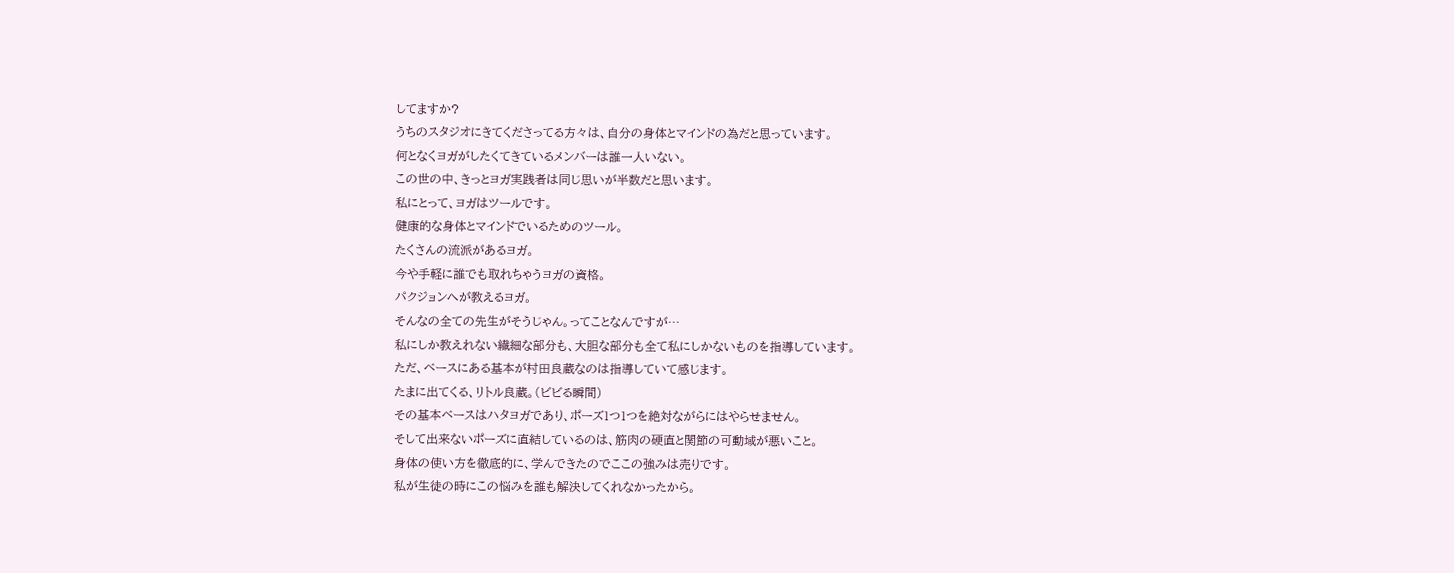してますか?
うちのスタジオにきてくださってる方々は、自分の身体とマインドの為だと思っています。
何となくヨガがしたくてきているメンバーは誰一人いない。
この世の中、きっとヨガ実践者は同じ思いが半数だと思います。
私にとって、ヨガはツールです。
健康的な身体とマインドでいるためのツール。
たくさんの流派があるヨガ。
今や手軽に誰でも取れちゃうヨガの資格。
パクジョンへが教えるヨガ。
そんなの全ての先生がそうじゃん。ってことなんですが…
私にしか教えれない繊細な部分も、大胆な部分も全て私にしかないものを指導しています。
ただ、ベースにある基本が村田良蔵なのは指導していて感じます。
たまに出てくる、リトル良蔵。(ビビる瞬間)
その基本ベースはハタヨガであり、ポーズ1つ1つを絶対ながらにはやらせません。
そして出来ないポーズに直結しているのは、筋肉の硬直と関節の可動域が悪いこと。
身体の使い方を徹底的に、学んできたのでここの強みは売りです。
私が生徒の時にこの悩みを誰も解決してくれなかったから。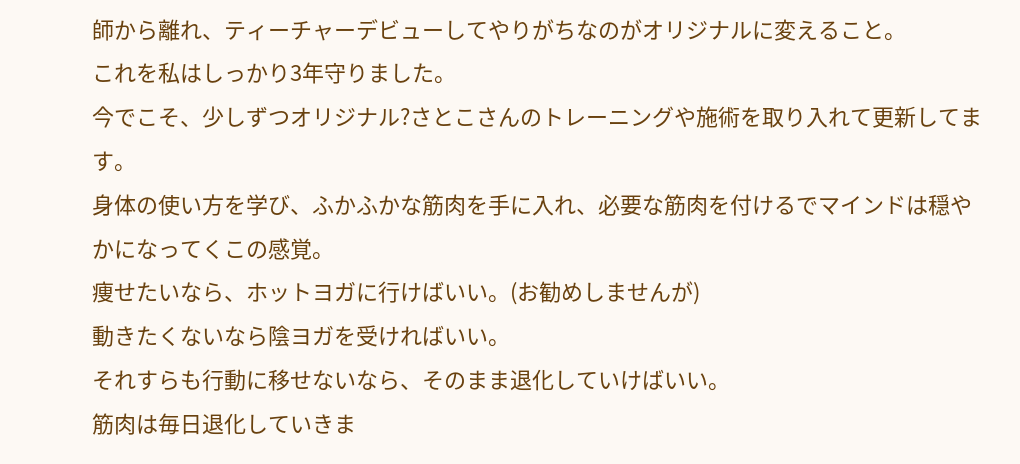師から離れ、ティーチャーデビューしてやりがちなのがオリジナルに変えること。
これを私はしっかり3年守りました。
今でこそ、少しずつオリジナル?さとこさんのトレーニングや施術を取り入れて更新してます。
身体の使い方を学び、ふかふかな筋肉を手に入れ、必要な筋肉を付けるでマインドは穏やかになってくこの感覚。
痩せたいなら、ホットヨガに行けばいい。(お勧めしませんが)
動きたくないなら陰ヨガを受ければいい。
それすらも行動に移せないなら、そのまま退化していけばいい。
筋肉は毎日退化していきま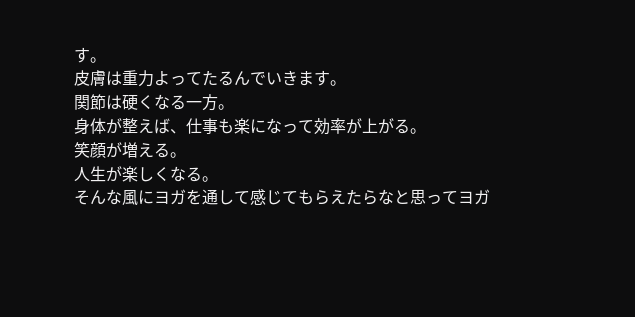す。
皮膚は重力よってたるんでいきます。
関節は硬くなる一方。
身体が整えば、仕事も楽になって効率が上がる。
笑顔が増える。
人生が楽しくなる。
そんな風にヨガを通して感じてもらえたらなと思ってヨガ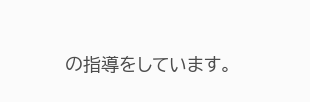の指導をしています。